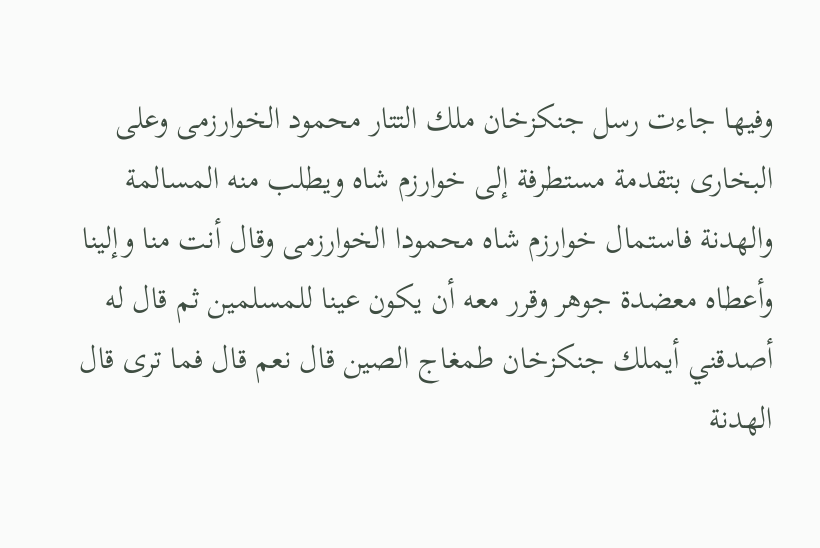وفيها جاءت رسل جنكزخان ملك التتار محمود الخوارزمى وعلى البخارى بتقدمة مستطرفة إلى خوارزم شاه ويطلب منه المسالمة والهدنة فاستمال خوارزم شاه محمودا الخوارزمى وقال أنت منا وإلينا وأعطاه معضدة جوهر وقرر معه أن يكون عينا للمسلمين ثم قال له أصدقني أيملك جنكزخان طمغاج الصين قال نعم قال فما ترى قال الهدنة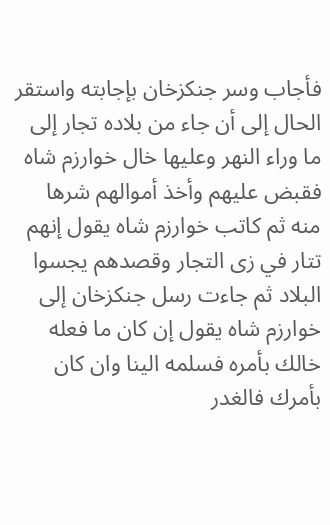فأجاب وسر جنكزخان بإجابته واستقر الحال إلى أن جاء من بلاده تجار إلى ما وراء النهر وعليها خال خوارزم شاه فقبض عليهم وأخذ أموالهم شرها منه ثم كاتب خوارزم شاه يقول إنهم تتار في زى التجار وقصدهم يجسوا البلاد ثم جاءت رسل جنكزخان إلى خوارزم شاه يقول إن كان ما فعله خالك بأمره فسلمه الينا وان كان بأمرك فالغدر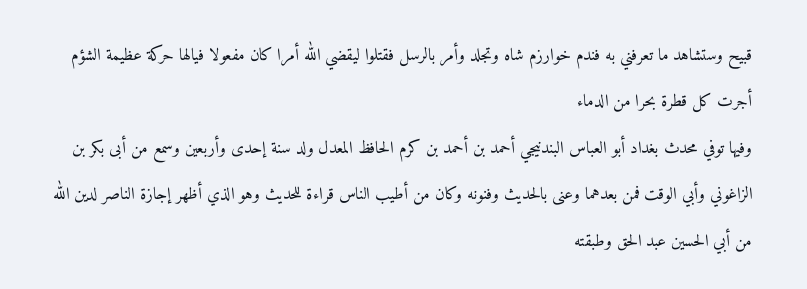قبيح وستشاهد ما تعرفني به فندم خوارزم شاه وتجلد وأمر بالرسل فقتلوا ليقضي الله أمرا كان مفعولا فيالها حركة عظيمة الشؤم أجرت كل قطرة بحرا من الدماء
وفيها توفي محدث بغداد أبو العباس البندنيجي أحمد بن أحمد بن كرم الحافظ المعدل ولد سنة إحدى وأربعين وسمع من أبى بكر بن الزاغوني وأبي الوقت فمن بعدهما وعنى بالحديث وفنونه وكان من أطيب الناس قراءة للحديث وهو الذي أظهر إجازة الناصر لدين الله من أبي الحسين عبد الحق وطبقته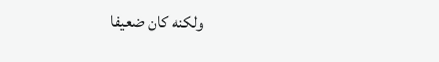ولكنه كان ضعيفا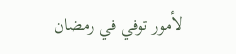لأمور توفي في رمضان